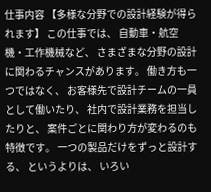仕事内容 【多様な分野での設計経験が得られます】 この仕事では、 自動車・航空機・工作機械など、 さまざまな分野の設計に関わるチャンスがあります。 働き方も一つではなく、 お客様先で設計チームの一員として働いたり、 社内で設計業務を担当したりと、 案件ごとに関わり方が変わるのも特徴です。 一つの製品だけをずっと設計する、 というよりは、 いろい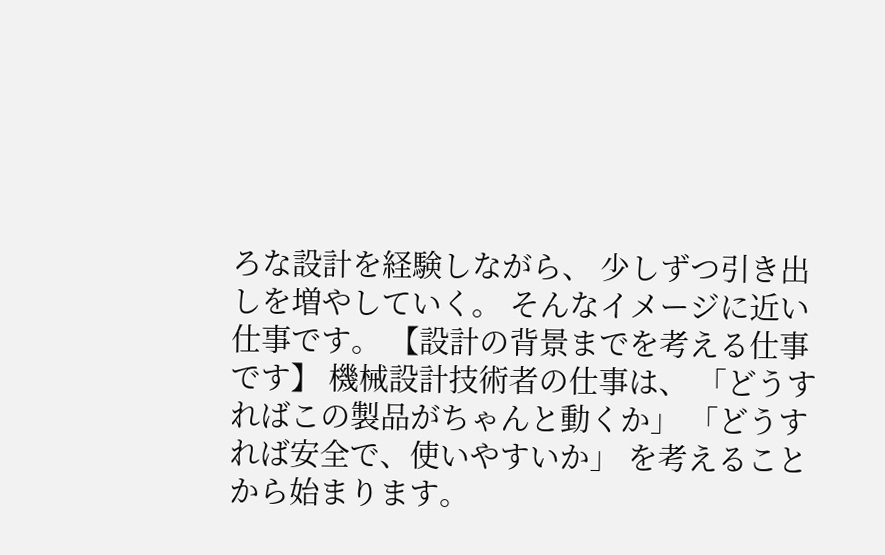ろな設計を経験しながら、 少しずつ引き出しを増やしていく。 そんなイメージに近い仕事です。 【設計の背景までを考える仕事です】 機械設計技術者の仕事は、 「どうすればこの製品がちゃんと動くか」 「どうすれば安全で、使いやすいか」 を考えることから始まります。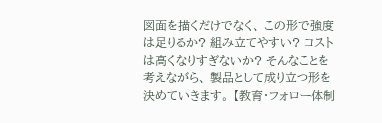図面を描くだけでなく、 この形で強度は足りるか? 組み立てやすい? コストは高くなりすぎないか? そんなことを考えながら、 製品として成り立つ形を決めていきます。 【教育・フォロー体制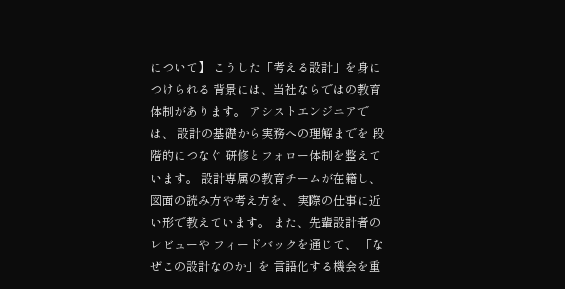について】 こうした「考える設計」を身につけられる 背景には、当社ならではの教育体制があります。 アシストエンジニアでは、 設計の基礎から実務への理解までを 段階的につなぐ 研修とフォロー体制を整えています。 設計専属の教育チームが在籍し、 図面の読み方や考え方を、 実際の仕事に近い形で教えています。 また、先輩設計者のレビューや フィードバックを通じて、 「なぜこの設計なのか」を 言語化する機会を重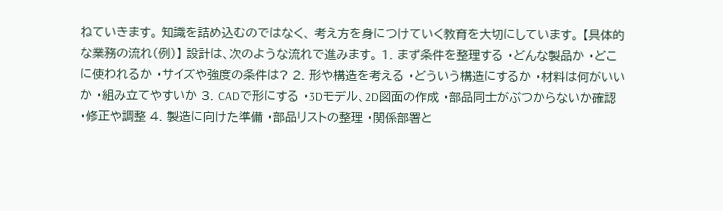ねていきます。 知識を詰め込むのではなく、 考え方を身につけていく教育を大切にしています。 【具体的な業務の流れ(例)】 設計は、次のような流れで進みます。 1. まず条件を整理する ・どんな製品か ・どこに使われるか ・サイズや強度の条件は? 2. 形や構造を考える ・どういう構造にするか ・材料は何がいいか ・組み立てやすいか 3. CADで形にする ・3Dモデル、2D図面の作成 ・部品同士がぶつからないか確認 ・修正や調整 4. 製造に向けた準備 ・部品リストの整理 ・関係部署と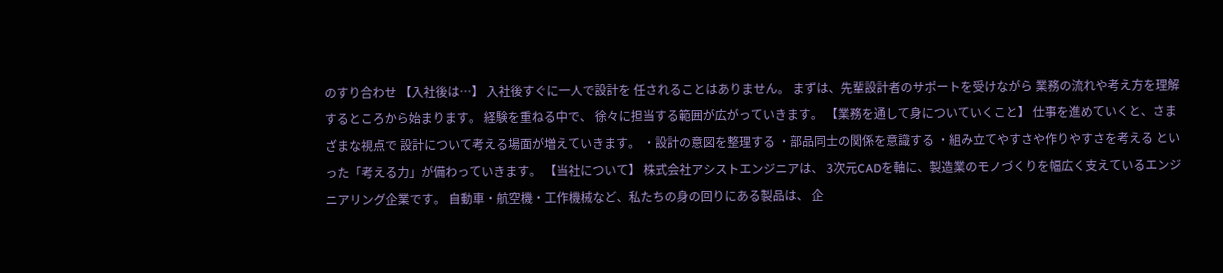のすり合わせ 【入社後は…】 入社後すぐに一人で設計を 任されることはありません。 まずは、先輩設計者のサポートを受けながら 業務の流れや考え方を理解するところから始まります。 経験を重ねる中で、 徐々に担当する範囲が広がっていきます。 【業務を通して身についていくこと】 仕事を進めていくと、さまざまな視点で 設計について考える場面が増えていきます。 ・設計の意図を整理する ・部品同士の関係を意識する ・組み立てやすさや作りやすさを考える といった「考える力」が備わっていきます。 【当社について】 株式会社アシストエンジニアは、 3次元CADを軸に、製造業のモノづくりを幅広く支えているエンジニアリング企業です。 自動車・航空機・工作機械など、私たちの身の回りにある製品は、 企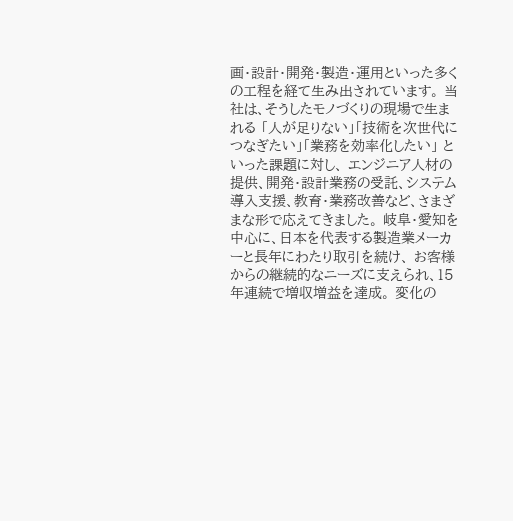画・設計・開発・製造・運用といった多くの工程を経て生み出されています。 当社は、そうしたモノづくりの現場で生まれる 「人が足りない」「技術を次世代につなぎたい」「業務を効率化したい」 といった課題に対し、 エンジニア人材の提供、開発・設計業務の受託、システム導入支援、教育・業務改善など、さまざまな形で応えてきました。 岐阜・愛知を中心に、日本を代表する製造業メーカーと長年にわたり取引を続け、 お客様からの継続的なニーズに支えられ、15年連続で増収増益を達成。 変化の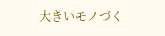大きいモノづく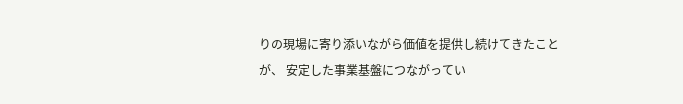りの現場に寄り添いながら価値を提供し続けてきたことが、 安定した事業基盤につながってい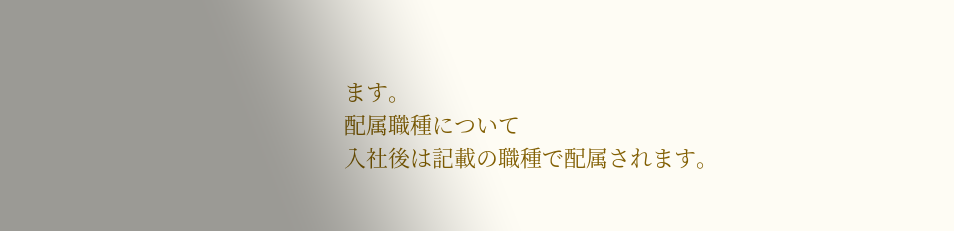ます。
配属職種について
入社後は記載の職種で配属されます。